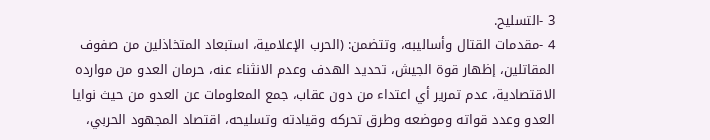3 -التسليح.
4 -مقدمات القتال وأساليبه، وتتضمن: (الحرب الإعلامية، استبعاد المتخاذلين من صفوف المقاتلين، إظهار قوة الجيش، تحديد الهدف وعدم الانثناء عنه، حرمان العدو من موارده الاقتصادية، عدم تمرير أي اعتداء من دون عقاب، جمع المعلومات عن العدو من حيث نوايا العدو وعدد قواته وموضعه وطرق تحركه وقيادته وتسليحه، اقتصاد المجهود الحربي،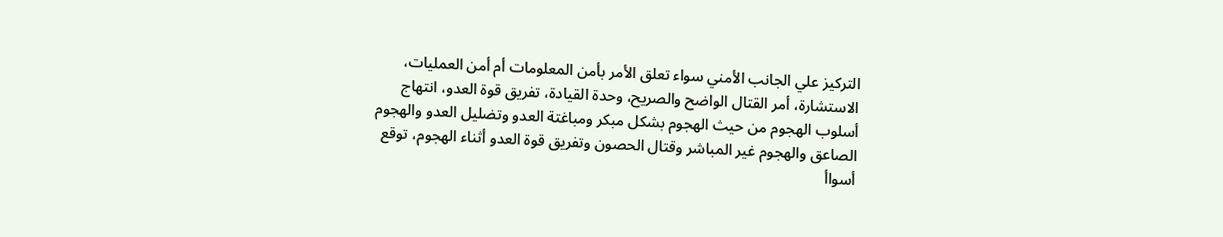التركيز علي الجانب الأمني سواء تعلق الأمر بأمن المعلومات أم أمن العمليات، الاستشارة، أمر القتال الواضح والصريح، وحدة القيادة، تفريق قوة العدو، انتهاج أسلوب الهجوم من حيث الهجوم بشكل مبكر ومباغتة العدو وتضليل العدو والهجوم الصاعق والهجوم غير المباشر وقتال الحصون وتفريق قوة العدو أثناء الهجوم، توقع أسواأ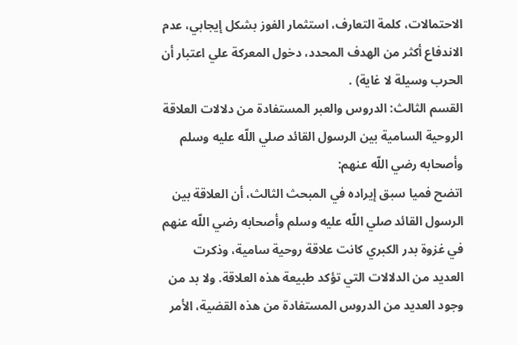الاحتمالات، كلمة التعارف، استثمار الفوز بشكل إيجابي، عدم الاندفاع أكثر من الهدف المحدد، دخول المعركة علي اعتبار أن الحرب وسيلة لا غاية) .
القسم الثالث: الدروس والعبر المستفادة من دلالات العلاقة الروحية السامية بين الرسول القائد صلي اللّه عليه وسلم وأصحابه رضي اللّه عنهم:
اتضح فميا سبق إيراده في المبحث الثالث، أن العلاقة بين الرسول القائد صلي اللّه عليه وسلم وأصحابه رضي اللّه عنهم في غزوة بدر الكبري كانت علاقة روحية سامية، وذكرت العديد من الدلالات التي تؤكد طبيعة هذه العلاقة. ولا بد من وجود العديد من الدروس المستفادة من هذه القضية، الأمر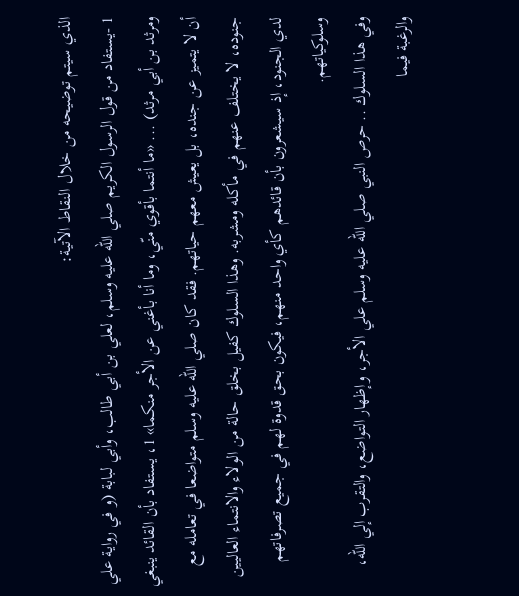الذي سيتم توضيحه من خلال النقاط الآتية:
1 -يستفاد من قول الرسول الكريم صلي اللّه عليه وسلم، لعلي بن أبي طالب، وأبي لبابة (و في رواية علي ومرثد بن أبي مرثد) ... «ما أنتما بأقوي منّي، وما أنا بأغني عن الأجر منكما» 1، يستفاد بأن القائد ينبغي أن لا يتميز عن جنده، بل يعيش معهم حياتهم. فقد كان صلي اللّه عليه وسلم متواضعا في تعامله مع جنوده، لا يختلف عنهم في مأكله ومشربه. وهذا السلوك كفيل بخلق حالة من الولاء والانتماء العاليين لدي الجنود، إذ سيشعرون بأن قائدهم كأي واحد منهم، فيكون بحق قدوة لهم في جميع تصرفاتهم وسلوكياتهم.
وفي هذا السلوك .. حرص النبي صلي اللّه عليه وسلم علي الأجر، وإظهار التواضع، والتقرب إلي اللّه، والرغبة فيما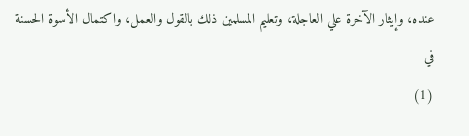عنده، وإيثار الآخرة علي العاجلة، وتعليم المسلمين ذلك بالقول والعمل، واكتمال الأسوة الحسنة في
(1)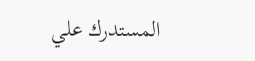المستدرك علي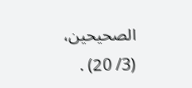الصحيحين، (3/ 20) .